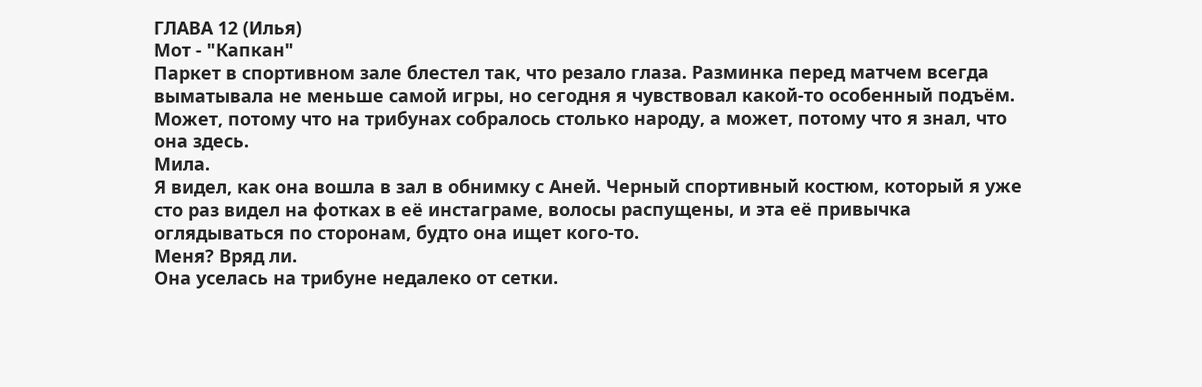ГЛАВА 12 (Илья)
Мот - "Капкан"
Паркет в спортивном зале блестел так, что резало глаза. Разминка перед матчем всегда выматывала не меньше самой игры, но сегодня я чувствовал какой-то особенный подъём. Может, потому что на трибунах собралось столько народу, а может, потому что я знал, что она здесь.
Мила.
Я видел, как она вошла в зал в обнимку с Аней. Черный спортивный костюм, который я уже сто раз видел на фотках в её инстаграме, волосы распущены, и эта её привычка оглядываться по сторонам, будто она ищет кого-то.
Меня? Вряд ли.
Она уселась на трибуне недалеко от сетки.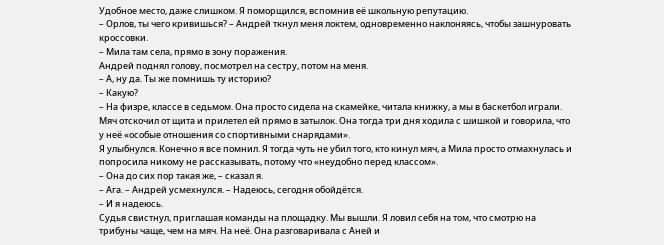Удобное место, даже слишком. Я поморщился, вспомнив её школьную репутацию.
– Орлов, ты чего кривишься? – Андрей ткнул меня локтем, одновременно наклоняясь, чтобы зашнуровать кроссовки.
– Мила там села, прямо в зону поражения.
Андрей поднял голову, посмотрел на сестру, потом на меня.
– А, ну да. Ты же помнишь ту историю?
– Какую?
– На физре, классе в седьмом. Она просто сидела на скамейке, читала книжку, а мы в баскетбол играли. Мяч отскочил от щита и прилетел ей прямо в затылок. Она тогда три дня ходила с шишкой и говорила, что у неё «особые отношения со спортивными снарядами».
Я улыбнулся. Конечно я все помнил. Я тогда чуть не убил того, кто кинул мяч, а Мила просто отмахнулась и попросила никому не рассказывать, потому что «неудобно перед классом».
– Она до сих пор такая же, – сказал я.
– Ага. – Андрей усмехнулся. – Надеюсь, сегодня обойдётся.
– И я надеюсь.
Судья свистнул, приглашая команды на площадку. Мы вышли. Я ловил себя на том, что смотрю на трибуны чаще, чем на мяч. На неё. Она разговаривала с Аней и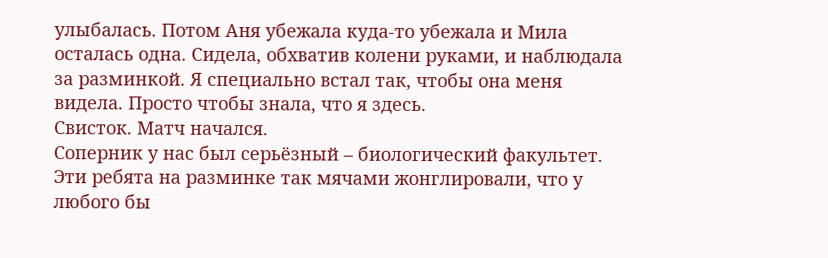улыбалась. Потом Аня убежала куда-то убежала и Мила осталась одна. Сидела, обхватив колени руками, и наблюдала за разминкой. Я специально встал так, чтобы она меня видела. Просто чтобы знала, что я здесь.
Свисток. Матч начался.
Соперник у нас был серьёзный – биологический факультет. Эти ребята на разминке так мячами жонглировали, что у любого бы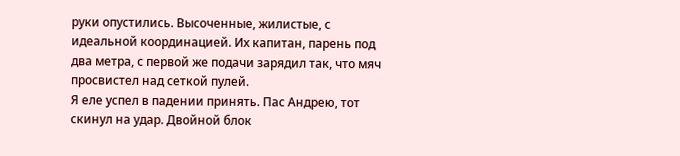руки опустились. Высоченные, жилистые, с идеальной координацией. Их капитан, парень под два метра, с первой же подачи зарядил так, что мяч просвистел над сеткой пулей.
Я еле успел в падении принять. Пас Андрею, тот скинул на удар. Двойной блок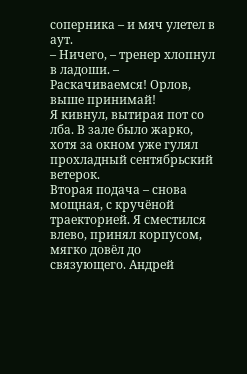соперника – и мяч улетел в аут.
– Ничего, – тренер хлопнул в ладоши. – Раскачиваемся! Орлов, выше принимай!
Я кивнул, вытирая пот со лба. В зале было жарко, хотя за окном уже гулял прохладный сентябрьский ветерок.
Вторая подача – снова мощная, с кручёной траекторией. Я сместился влево, принял корпусом, мягко довёл до связующего. Андрей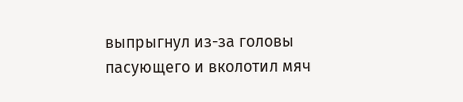выпрыгнул из-за головы пасующего и вколотил мяч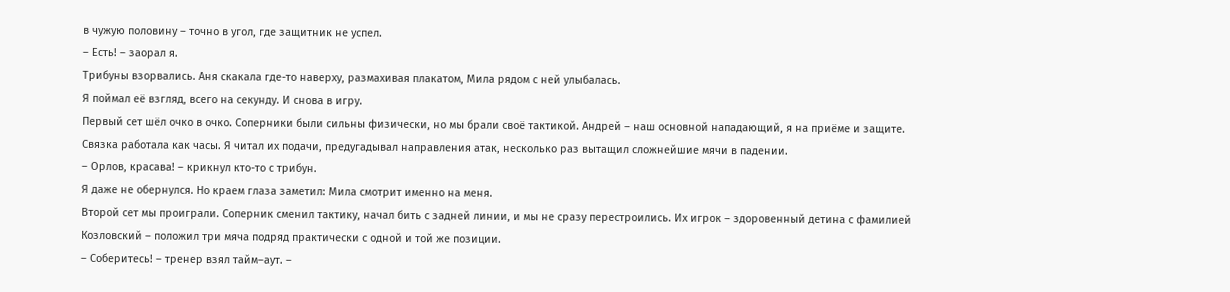в чужую половину – точно в угол, где защитник не успел.
– Есть! – заорал я.
Трибуны взорвались. Аня скакала где-то наверху, размахивая плакатом, Мила рядом с ней улыбалась.
Я поймал её взгляд, всего на секунду. И снова в игру.
Первый сет шёл очко в очко. Соперники были сильны физически, но мы брали своё тактикой. Андрей – наш основной нападающий, я на приёме и защите. Связка работала как часы. Я читал их подачи, предугадывал направления атак, несколько раз вытащил сложнейшие мячи в падении.
– Орлов, красава! – крикнул кто-то с трибун.
Я даже не обернулся. Но краем глаза заметил: Мила смотрит именно на меня.
Второй сет мы проиграли. Соперник сменил тактику, начал бить с задней линии, и мы не сразу перестроились. Их игрок – здоровенный детина с фамилией Козловский – положил три мяча подряд практически с одной и той же позиции.
– Соберитесь! – тренер взял тайм–аут. –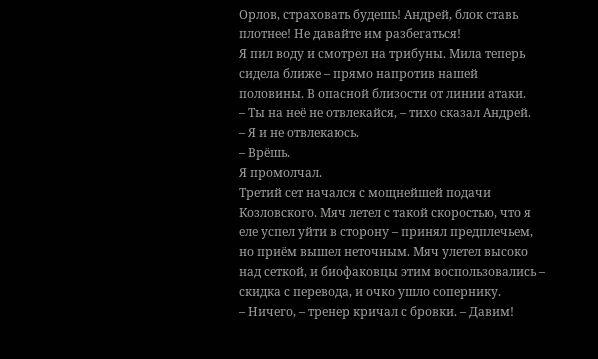Орлов, страховать будешь! Андрей, блок ставь плотнее! Не давайте им разбегаться!
Я пил воду и смотрел на трибуны. Мила теперь сидела ближе – прямо напротив нашей половины. В опасной близости от линии атаки.
– Ты на неё не отвлекайся, – тихо сказал Андрей.
– Я и не отвлекаюсь.
– Врёшь.
Я промолчал.
Третий сет начался с мощнейшей подачи Козловского. Мяч летел с такой скоростью, что я еле успел уйти в сторону – принял предплечьем, но приём вышел неточным. Мяч улетел высоко над сеткой, и биофаковцы этим воспользовались – скидка с перевода, и очко ушло сопернику.
– Ничего, – тренер кричал с бровки. – Давим!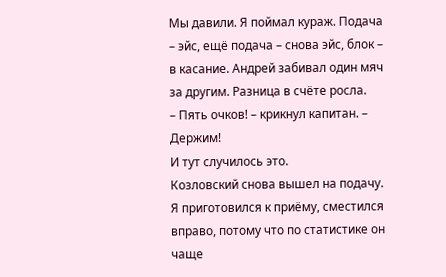Мы давили. Я поймал кураж. Подача – эйс, ещё подача – снова эйс, блок – в касание. Андрей забивал один мяч за другим. Разница в счёте росла.
– Пять очков! – крикнул капитан. – Держим!
И тут случилось это.
Козловский снова вышел на подачу. Я приготовился к приёму, сместился вправо, потому что по статистике он чаще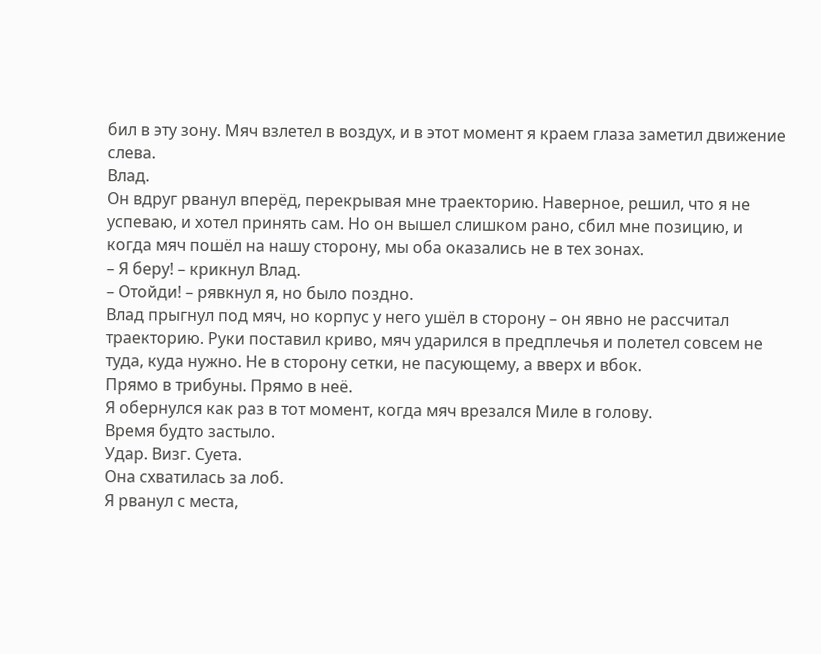бил в эту зону. Мяч взлетел в воздух, и в этот момент я краем глаза заметил движение слева.
Влад.
Он вдруг рванул вперёд, перекрывая мне траекторию. Наверное, решил, что я не успеваю, и хотел принять сам. Но он вышел слишком рано, сбил мне позицию, и когда мяч пошёл на нашу сторону, мы оба оказались не в тех зонах.
– Я беру! – крикнул Влад.
– Отойди! – рявкнул я, но было поздно.
Влад прыгнул под мяч, но корпус у него ушёл в сторону – он явно не рассчитал траекторию. Руки поставил криво, мяч ударился в предплечья и полетел совсем не туда, куда нужно. Не в сторону сетки, не пасующему, а вверх и вбок.
Прямо в трибуны. Прямо в неё.
Я обернулся как раз в тот момент, когда мяч врезался Миле в голову.
Время будто застыло.
Удар. Визг. Суета.
Она схватилась за лоб.
Я рванул с места,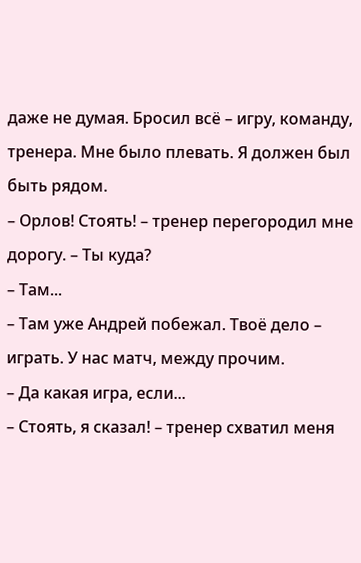даже не думая. Бросил всё – игру, команду, тренера. Мне было плевать. Я должен был быть рядом.
– Орлов! Стоять! – тренер перегородил мне дорогу. – Ты куда?
– Там...
– Там уже Андрей побежал. Твоё дело – играть. У нас матч, между прочим.
– Да какая игра, если...
– Стоять, я сказал! – тренер схватил меня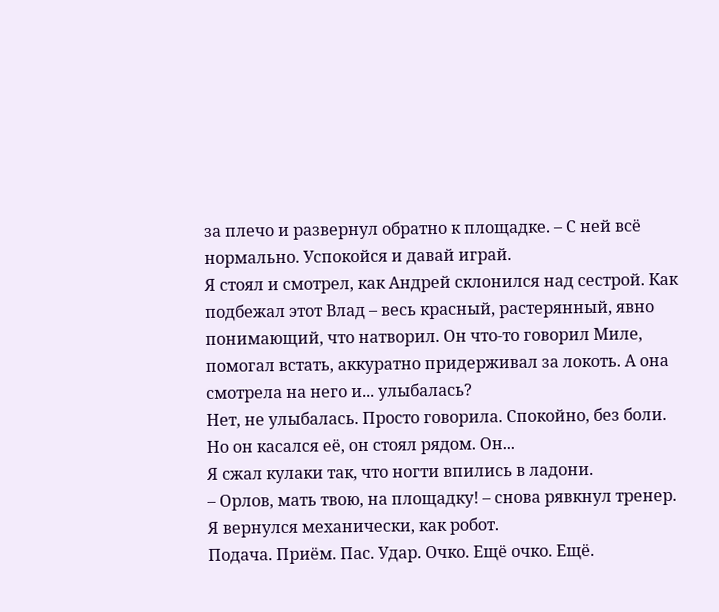за плечо и развернул обратно к площадке. – С ней всё нормально. Успокойся и давай играй.
Я стоял и смотрел, как Андрей склонился над сестрой. Как подбежал этот Влад – весь красный, растерянный, явно понимающий, что натворил. Он что-то говорил Миле, помогал встать, аккуратно придерживал за локоть. А она смотрела на него и... улыбалась?
Нет, не улыбалась. Просто говорила. Спокойно, без боли.
Но он касался её, он стоял рядом. Он...
Я сжал кулаки так, что ногти впились в ладони.
– Орлов, мать твою, на площадку! – снова рявкнул тренер.
Я вернулся механически, как робот.
Подача. Приём. Пас. Удар. Очко. Ещё очко. Ещё.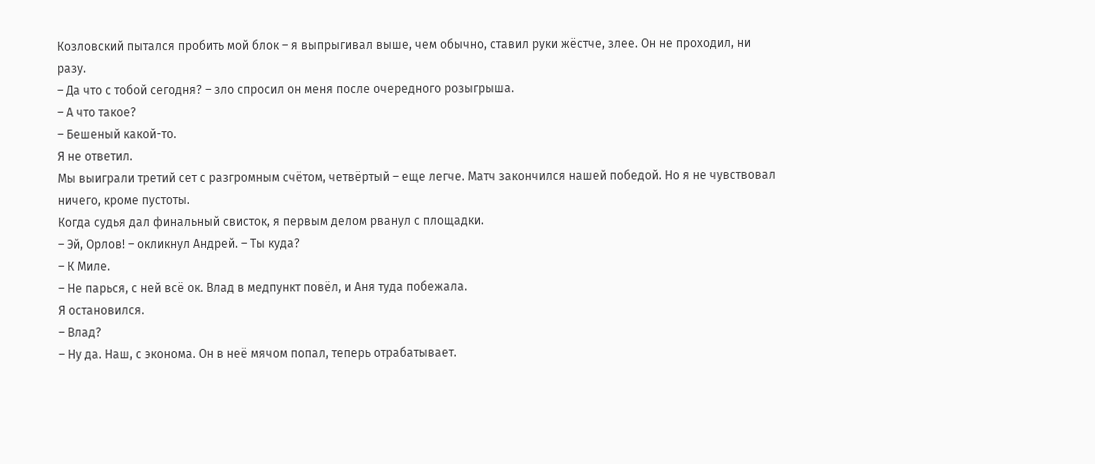Козловский пытался пробить мой блок – я выпрыгивал выше, чем обычно, ставил руки жёстче, злее. Он не проходил, ни разу.
– Да что с тобой сегодня? – зло спросил он меня после очередного розыгрыша.
– А что такое?
– Бешеный какой-то.
Я не ответил.
Мы выиграли третий сет с разгромным счётом, четвёртый – еще легче. Матч закончился нашей победой. Но я не чувствовал ничего, кроме пустоты.
Когда судья дал финальный свисток, я первым делом рванул с площадки.
– Эй, Орлов! – окликнул Андрей. – Ты куда?
– К Миле.
– Не парься, с ней всё ок. Влад в медпункт повёл, и Аня туда побежала.
Я остановился.
– Влад?
– Ну да. Наш, с эконома. Он в неё мячом попал, теперь отрабатывает.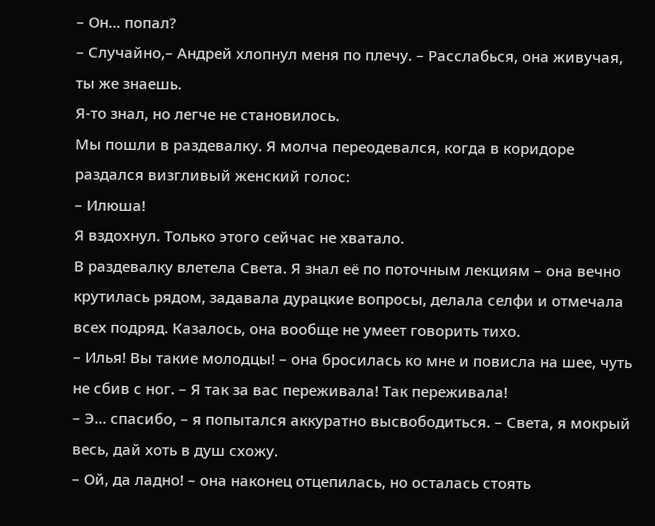– Он... попал?
– Случайно,– Андрей хлопнул меня по плечу. – Расслабься, она живучая, ты же знаешь.
Я-то знал, но легче не становилось.
Мы пошли в раздевалку. Я молча переодевался, когда в коридоре раздался визгливый женский голос:
– Илюша!
Я вздохнул. Только этого сейчас не хватало.
В раздевалку влетела Света. Я знал её по поточным лекциям – она вечно крутилась рядом, задавала дурацкие вопросы, делала селфи и отмечала всех подряд. Казалось, она вообще не умеет говорить тихо.
– Илья! Вы такие молодцы! – она бросилась ко мне и повисла на шее, чуть не сбив с ног. – Я так за вас переживала! Так переживала!
– Э... спасибо, – я попытался аккуратно высвободиться. – Света, я мокрый весь, дай хоть в душ схожу.
– Ой, да ладно! – она наконец отцепилась, но осталась стоять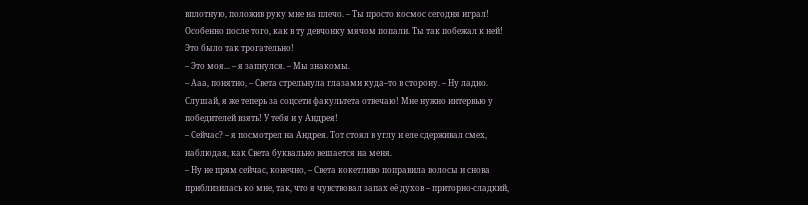вплотную, положив руку мне на плечо. – Ты просто космос сегодня играл! Особенно после того, как в ту девчонку мячом попали. Ты так побежал к ней! Это было так трогательно!
– Это моя... – я запнулся. – Мы знакомы.
– Ааа, понятно, – Света стрельнула глазами куда–то в сторону. – Ну ладно. Слушай, я же теперь за соцсети факультета отвечаю! Мне нужно интервью у победителей взять! У тебя и у Андрея!
– Сейчас? – я посмотрел на Андрея. Тот стоял в углу и еле сдерживал смех, наблюдая, как Света буквально вешается на меня.
– Ну не прям сейчас, конечно, – Света кокетливо поправила волосы и снова приблизилась ко мне, так, что я чувствовал запах её духов – приторно-сладкий,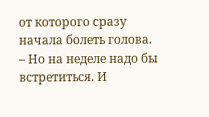от которого сразу начала болеть голова. – Но на неделе надо бы встретиться. И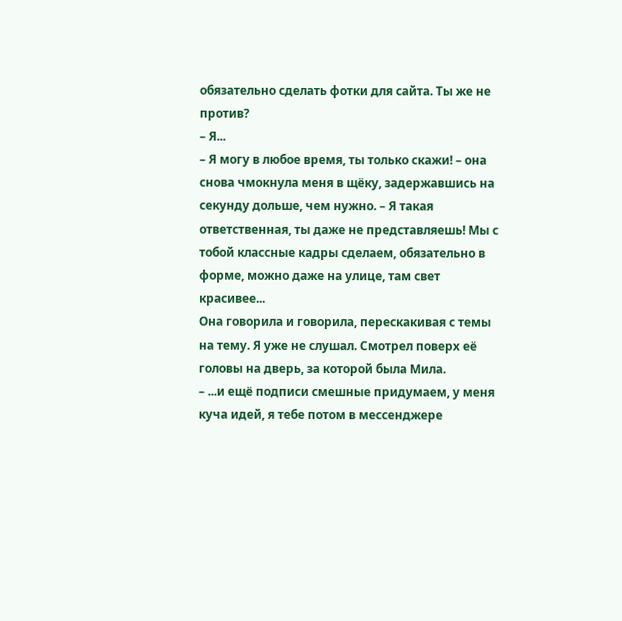обязательно сделать фотки для сайта. Ты же не против?
– Я...
– Я могу в любое время, ты только скажи! – она снова чмокнула меня в щёку, задержавшись на секунду дольше, чем нужно. – Я такая ответственная, ты даже не представляешь! Мы с тобой классные кадры сделаем, обязательно в форме, можно даже на улице, там свет красивее...
Она говорила и говорила, перескакивая с темы на тему. Я уже не слушал. Смотрел поверх её головы на дверь, за которой была Мила.
– ...и ещё подписи смешные придумаем, у меня куча идей, я тебе потом в мессенджере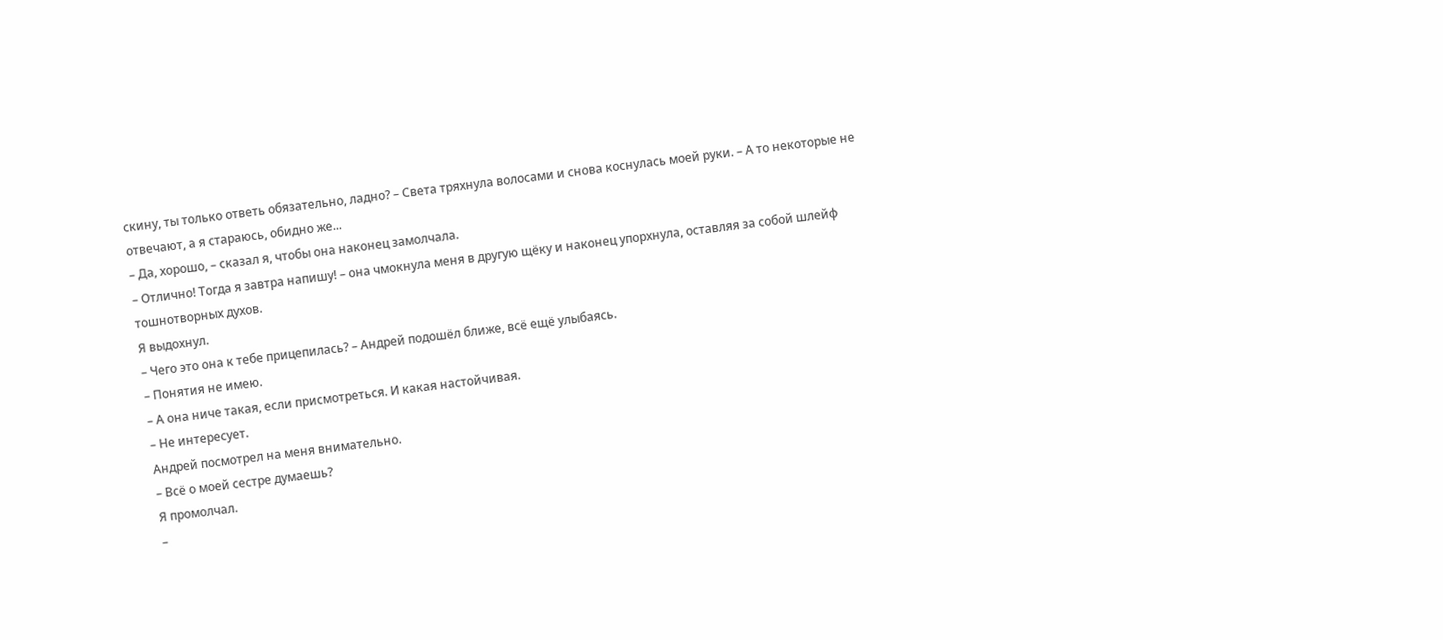скину, ты только ответь обязательно, ладно? – Света тряхнула волосами и снова коснулась моей руки. – А то некоторые не отвечают, а я стараюсь, обидно же...
– Да, хорошо, – сказал я, чтобы она наконец замолчала.
– Отлично! Тогда я завтра напишу! – она чмокнула меня в другую щёку и наконец упорхнула, оставляя за собой шлейф тошнотворных духов.
Я выдохнул.
– Чего это она к тебе прицепилась? – Андрей подошёл ближе, всё ещё улыбаясь.
– Понятия не имею.
– А она ниче такая, если присмотреться. И какая настойчивая.
– Не интересует.
Андрей посмотрел на меня внимательно.
– Всё о моей сестре думаешь?
Я промолчал.
–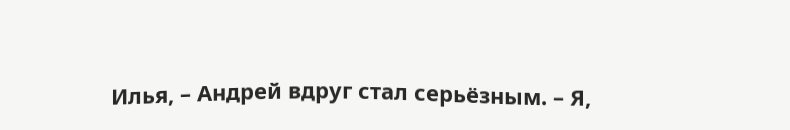Илья, – Андрей вдруг стал серьёзным. – Я,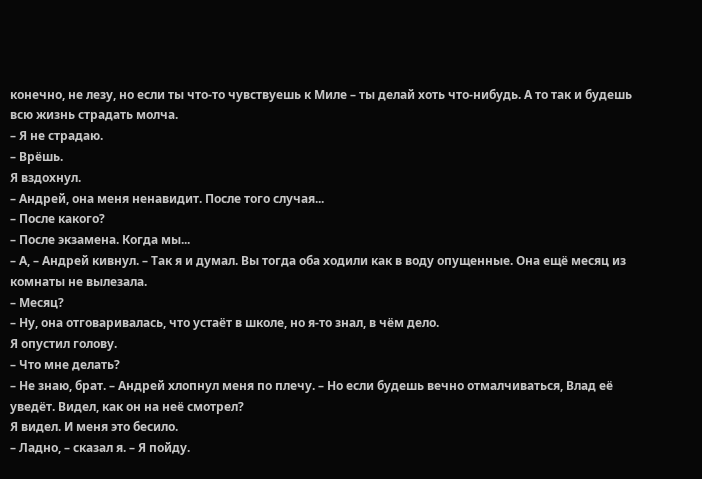конечно, не лезу, но если ты что-то чувствуешь к Миле – ты делай хоть что-нибудь. А то так и будешь всю жизнь страдать молча.
– Я не страдаю.
– Врёшь.
Я вздохнул.
– Андрей, она меня ненавидит. После того случая...
– После какого?
– После экзамена. Когда мы...
– А, – Андрей кивнул. – Так я и думал. Вы тогда оба ходили как в воду опущенные. Она ещё месяц из комнаты не вылезала.
– Месяц?
– Ну, она отговаривалась, что устаёт в школе, но я-то знал, в чём дело.
Я опустил голову.
– Что мне делать?
– Не знаю, брат. – Андрей хлопнул меня по плечу. – Но если будешь вечно отмалчиваться, Влад её уведёт. Видел, как он на неё смотрел?
Я видел. И меня это бесило.
– Ладно, – сказал я. – Я пойду.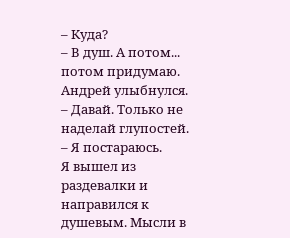– Куда?
– В душ. А потом... потом придумаю.
Андрей улыбнулся.
– Давай. Только не наделай глупостей.
– Я постараюсь.
Я вышел из раздевалки и направился к душевым. Мысли в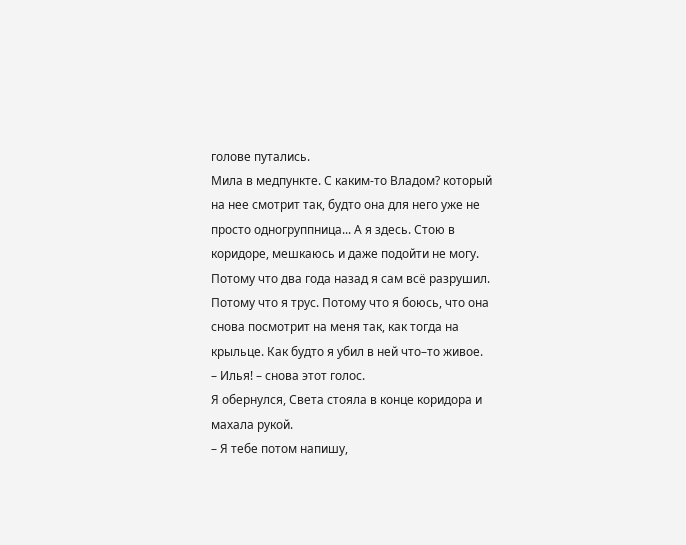голове путались.
Мила в медпункте. С каким-то Владом? который на нее смотрит так, будто она для него уже не просто одногруппница... А я здесь. Стою в коридоре, мешкаюсь и даже подойти не могу.
Потому что два года назад я сам всё разрушил.
Потому что я трус. Потому что я боюсь, что она снова посмотрит на меня так, как тогда на крыльце. Как будто я убил в ней что–то живое.
– Илья! – снова этот голос.
Я обернулся, Света стояла в конце коридора и махала рукой.
– Я тебе потом напишу,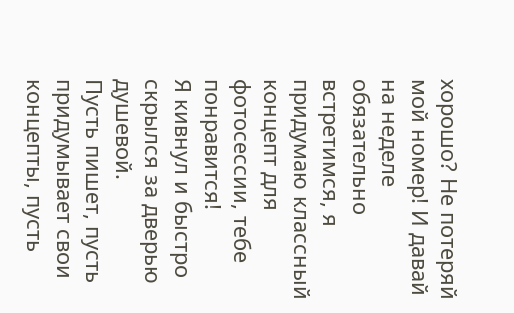хорошо? Не потеряй мой номер! И давай на неделе обязательно встретимся, я придумаю классный концепт для фотосессии, тебе понравится!
Я кивнул и быстро скрылся за дверью душевой.
Пусть пишет, пусть придумывает свои концепты, пусть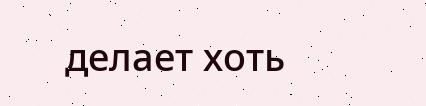делает хоть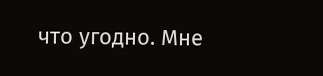что угодно. Мне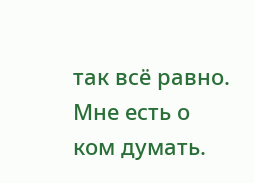так всё равно.
Мне есть о ком думать.